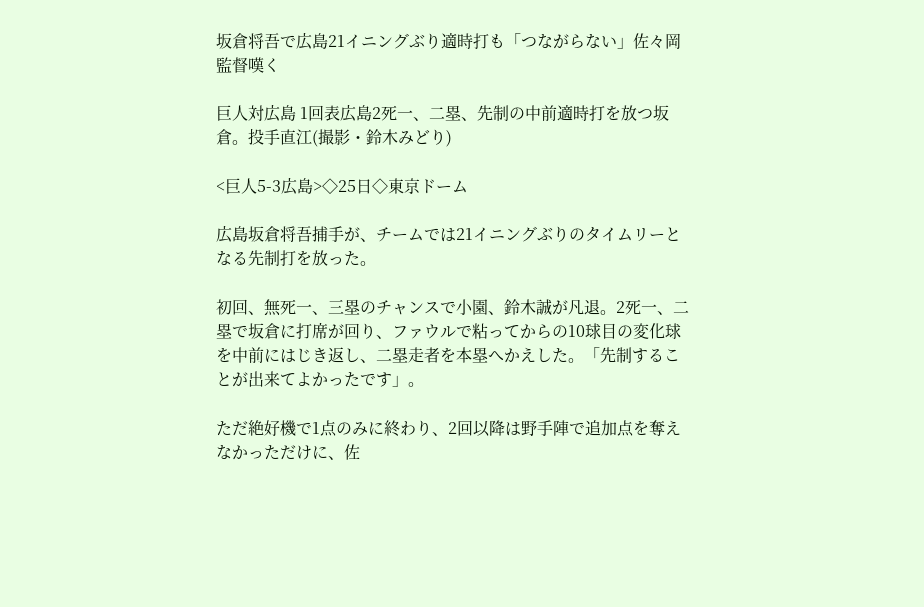坂倉将吾で広島21イニングぶり適時打も「つながらない」佐々岡監督嘆く

巨人対広島 1回表広島2死一、二塁、先制の中前適時打を放つ坂倉。投手直江(撮影・鈴木みどり)

<巨人5-3広島>◇25日◇東京ドーム

広島坂倉将吾捕手が、チームでは21イニングぶりのタイムリーとなる先制打を放った。

初回、無死一、三塁のチャンスで小園、鈴木誠が凡退。2死一、二塁で坂倉に打席が回り、ファウルで粘ってからの10球目の変化球を中前にはじき返し、二塁走者を本塁へかえした。「先制することが出来てよかったです」。

ただ絶好機で1点のみに終わり、2回以降は野手陣で追加点を奪えなかっただけに、佐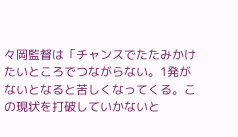々岡監督は「チャンスでたたみかけたいところでつながらない。1発がないとなると苦しくなってくる。この現状を打破していかないと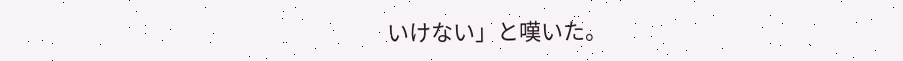いけない」と嘆いた。